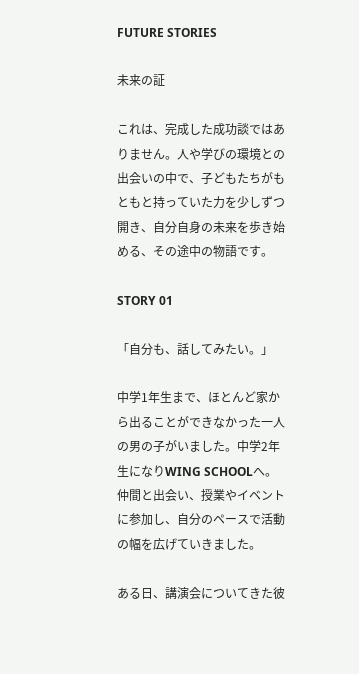FUTURE STORIES

未来の証

これは、完成した成功談ではありません。人や学びの環境との出会いの中で、子どもたちがもともと持っていた力を少しずつ開き、自分自身の未来を歩き始める、その途中の物語です。

STORY 01

「自分も、話してみたい。」

中学1年生まで、ほとんど家から出ることができなかった一人の男の子がいました。中学2年生になりWING SCHOOLへ。仲間と出会い、授業やイベントに参加し、自分のペースで活動の幅を広げていきました。

ある日、講演会についてきた彼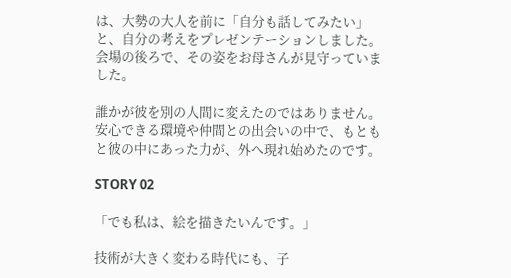は、大勢の大人を前に「自分も話してみたい」と、自分の考えをプレゼンテーションしました。会場の後ろで、その姿をお母さんが見守っていました。

誰かが彼を別の人間に変えたのではありません。安心できる環境や仲間との出会いの中で、もともと彼の中にあった力が、外へ現れ始めたのです。

STORY 02

「でも私は、絵を描きたいんです。」

技術が大きく変わる時代にも、子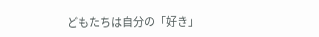どもたちは自分の「好き」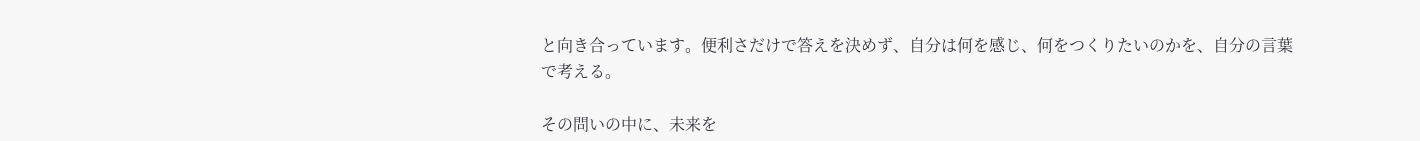と向き合っています。便利さだけで答えを決めず、自分は何を感じ、何をつくりたいのかを、自分の言葉で考える。

その問いの中に、未来を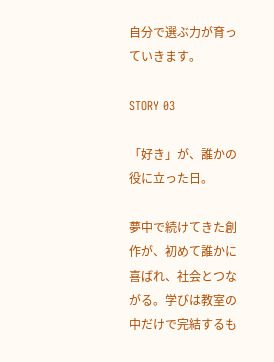自分で選ぶ力が育っていきます。

STORY 03

「好き」が、誰かの役に立った日。

夢中で続けてきた創作が、初めて誰かに喜ばれ、社会とつながる。学びは教室の中だけで完結するも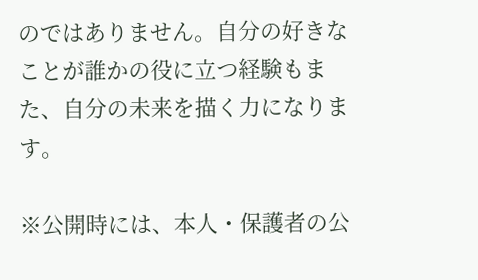のではありません。自分の好きなことが誰かの役に立つ経験もまた、自分の未来を描く力になります。

※公開時には、本人・保護者の公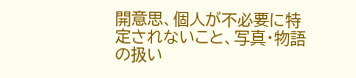開意思、個人が不必要に特定されないこと、写真・物語の扱い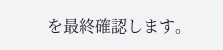を最終確認します。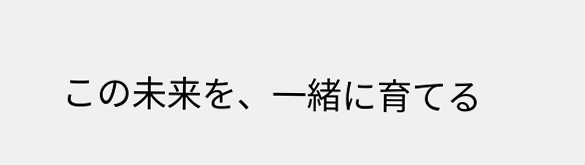この未来を、一緒に育てる